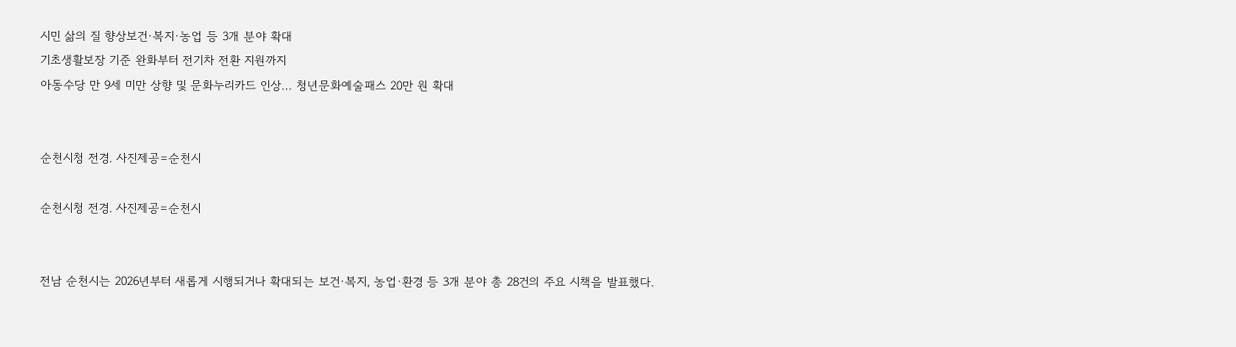시민 삶의 질 향상보건·복지·농업 등 3개 분야 확대
기초생활보장 기준 완화부터 전기차 전환 지원까지
아동수당 만 9세 미만 상향 및 문화누리카드 인상… 청년문화예술패스 20만 원 확대


순천시청 전경. 사진제공=순천시

순천시청 전경. 사진제공=순천시


전남 순천시는 2026년부터 새롭게 시행되거나 확대되는 보건·복지, 농업·환경 등 3개 분야 총 28건의 주요 시책을 발표했다.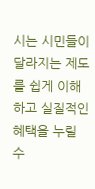시는 시민들이 달라지는 제도를 쉽게 이해하고 실질적인 혜택을 누릴 수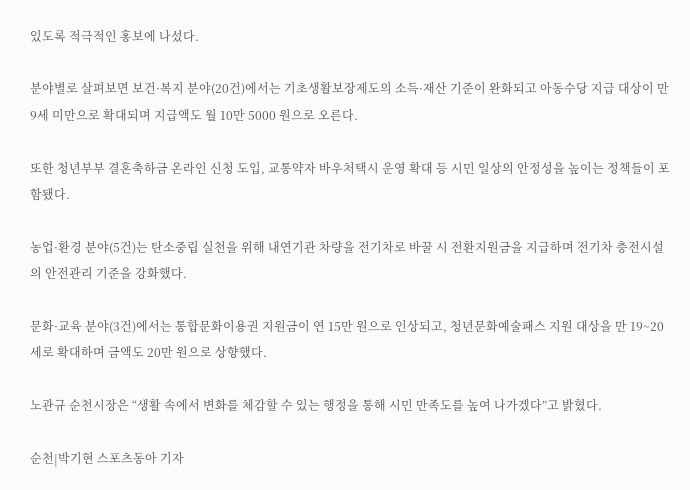있도록 적극적인 홍보에 나섰다.

분야별로 살펴보면 보건·복지 분야(20건)에서는 기초생활보장제도의 소득·재산 기준이 완화되고 아동수당 지급 대상이 만 9세 미만으로 확대되며 지급액도 월 10만 5000 원으로 오른다.

또한 청년부부 결혼축하금 온라인 신청 도입, 교통약자 바우처택시 운영 확대 등 시민 일상의 안정성을 높이는 정책들이 포함됐다.

농업·환경 분야(5건)는 탄소중립 실천을 위해 내연기관 차량을 전기차로 바꿀 시 전환지원금을 지급하며 전기차 충전시설의 안전관리 기준을 강화했다.

문화·교육 분야(3건)에서는 통합문화이용권 지원금이 연 15만 원으로 인상되고, 청년문화예술패스 지원 대상을 만 19~20세로 확대하며 금액도 20만 원으로 상향했다.

노관규 순천시장은 “생활 속에서 변화를 체감할 수 있는 행정을 통해 시민 만족도를 높여 나가겠다”고 밝혔다.

순천|박기현 스포츠동아 기자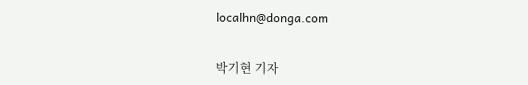localhn@donga.com


박기현 기자